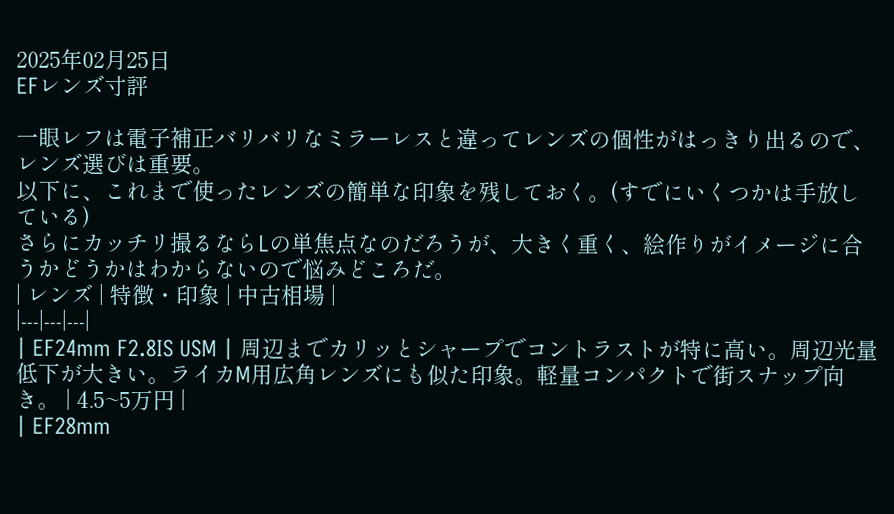2025年02月25日
EFレンズ寸評

一眼レフは電子補正バリバリなミラーレスと違ってレンズの個性がはっきり出るので、レンズ選びは重要。
以下に、これまで使ったレンズの簡単な印象を残しておく。(すでにいくつかは手放している)
さらにカッチリ撮るならLの単焦点なのだろうが、大きく重く、絵作りがイメージに合うかどうかはわからないので悩みどころだ。
| レンズ | 特徴・印象 | 中古相場 |
|---|---|---|
| EF24mm F2.8IS USM | 周辺までカリッとシャープでコントラストが特に高い。周辺光量低下が大きい。ライカM用広角レンズにも似た印象。軽量コンパクトで街スナップ向き。 | 4.5~5万円 |
| EF28mm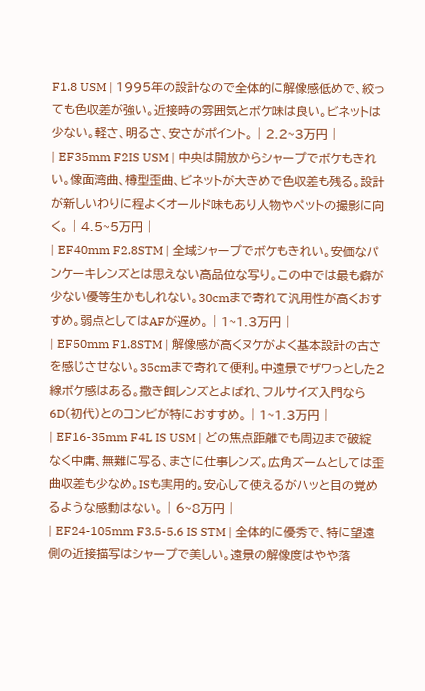F1.8 USM | 1995年の設計なので全体的に解像感低めで、絞っても色収差が強い。近接時の雰囲気とボケ味は良い。ビネットは少ない。軽さ、明るさ、安さがポイント。 | 2.2~3万円 |
| EF35mm F2IS USM | 中央は開放からシャープでボケもきれい。像面湾曲、樽型歪曲、ビネットが大きめで色収差も残る。設計が新しいわりに程よくオールド味もあり人物やペットの撮影に向く。 | 4.5~5万円 |
| EF40mm F2.8STM | 全域シャープでボケもきれい。安価なパンケーキレンズとは思えない高品位な写り。この中では最も癖が少ない優等生かもしれない。30cmまで寄れて汎用性が高くおすすめ。弱点としてはAFが遅め。 | 1~1.3万円 |
| EF50mm F1.8STM | 解像感が高くヌケがよく基本設計の古さを感じさせない。35cmまで寄れて便利。中遠景でザワっとした2線ボケ感はある。撒き餌レンズとよばれ、フルサイズ入門なら6D(初代)とのコンビが特におすすめ。 | 1~1.3万円 |
| EF16-35mm F4L IS USM | どの焦点距離でも周辺まで破綻なく中庸、無難に写る、まさに仕事レンズ。広角ズームとしては歪曲収差も少なめ。ISも実用的。安心して使えるがハッと目の覚めるような感動はない。 | 6~8万円 |
| EF24-105mm F3.5-5.6 IS STM | 全体的に優秀で、特に望遠側の近接描写はシャープで美しい。遠景の解像度はやや落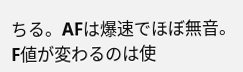ちる。AFは爆速でほぼ無音。F値が変わるのは使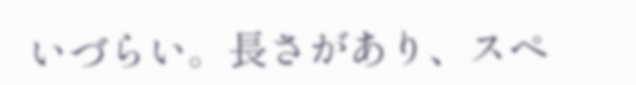いづらい。長さがあり、スペ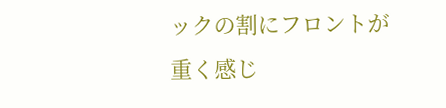ックの割にフロントが重く感じ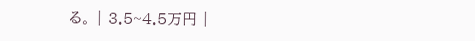る。 | 3.5~4.5万円 |